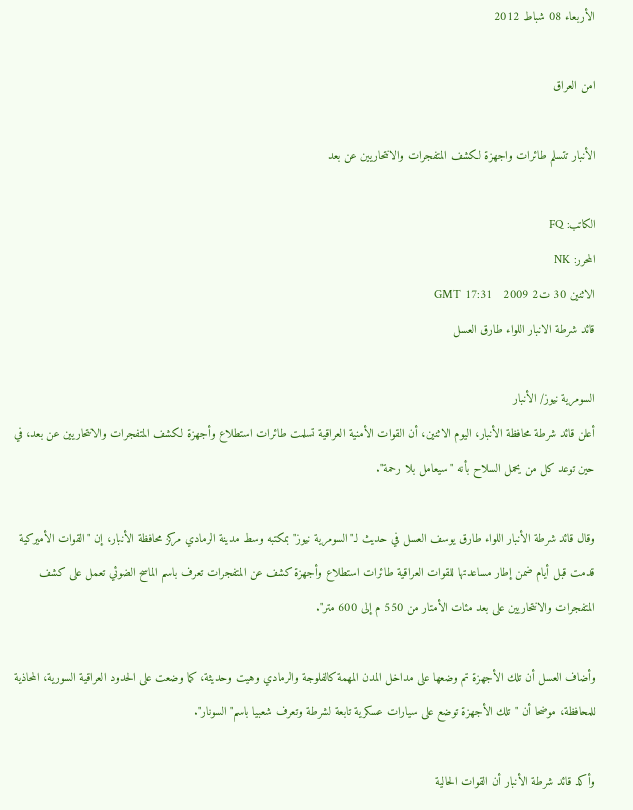الأربعاء 08 شباط 2012

امن العراق

الأنبار تتسلم طائرات واجهزة لكشف المتفجرات والانتحاريين عن بعد

الكاتب: FQ
المحرر: NK
الاثنين 30 ت2 2009   17:31 GMT
قائد شرطة الانبار اللواء طارق العسل

السومرية نيوز/ الأنبار
أعلن قائد شرطة محافظة الأنبار، اليوم الاثنين، أن القوات الأمنية العراقية تسلمت طائرات استطلاع وأجهزة لكشف المتفجرات والانتحاريين عن بعد، في حين توعد كل من يحمل السلاح بأنه "سيعامل بلا رحمة".

وقال قائد شرطة الأنبار اللواء طارق يوسف العسل في حديث لـ"السومرية نيوز" بمكتبه وسط مدينة الرمادي مركز محافظة الأنبار، إن "القوات الأميركية قدمت قبل أيام ضمن إطار مساعدتها للقوات العراقية طائرات استطلاع وأجهزة كشف عن المتفجرات تعرف باسم الماسح الضوئي تعمل على كشف المتفجرات والانتحاريين على بعد مئات الأمتار من 550 م إلى 600 متر".

وأضاف العسل أن تلك الأجهزة تم وضعها على مداخل المدن المهمة كالفلوجة والرمادي وهيت وحديثة، كما وضعت على الحدود العراقية السورية، المحاذية للمحافظة، موضحا أن "تلك الأجهزة توضع على سيارات عسكرية تابعة لشرطة وتعرف شعبيا باسم"السونار".

وأكد قائد شرطة الأنبار أن القوات الحالية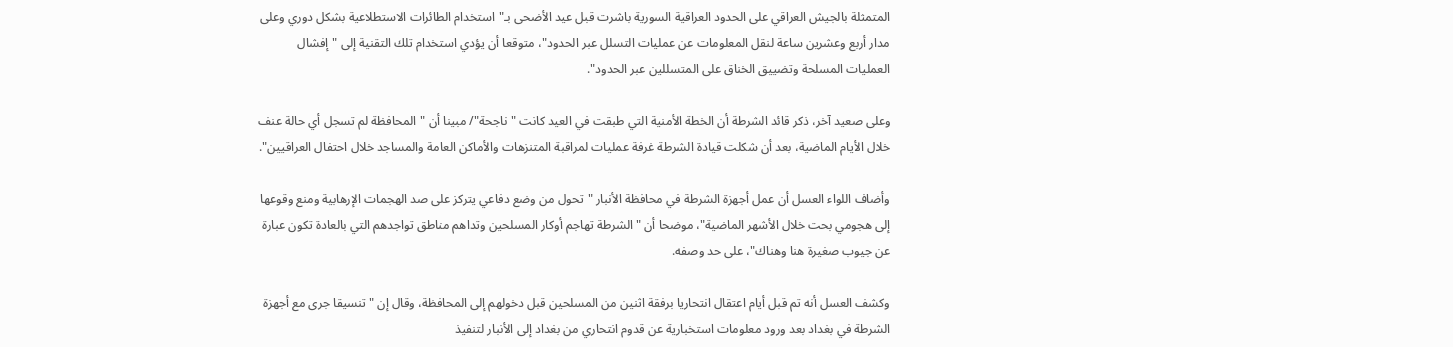المتمثلة بالجيش العراقي على الحدود العراقية السورية باشرت قبل عيد الأضحى بـ"استخدام الطائرات الاستطلاعية بشكل دوري وعلى مدار أربع وعشرين ساعة لنقل المعلومات عن عمليات التسلل عبر الحدود"، متوقعا أن يؤدي استخدام تلك التقنية إلى "إفشال العمليات المسلحة وتضييق الخناق على المتسللين عبر الحدود".

وعلى صعيد آخر، ذكر قائد الشرطة أن الخطة الأمنية التي طبقت في العيد كانت "ناجحة"/ مبينا أن "المحافظة لم تسجل أي حالة عنف خلال الأيام الماضية، بعد أن شكلت قيادة الشرطة غرفة عمليات لمراقبة المتنزهات والأماكن العامة والمساجد خلال احتفال العراقيين".

وأضاف اللواء العسل أن عمل أجهزة الشرطة في محافظة الأنبار "تحول من وضع دفاعي يتركز على صد الهجمات الإرهابية ومنع وقوعها إلى هجومي بحت خلال الأشهر الماضية"، موضحا أن "الشرطة تهاجم أوكار المسلحين وتداهم مناطق تواجدهم التي بالعادة تكون عبارة عن جيوب صغيرة هنا وهناك"، على حد وصفه.

وكشف العسل أنه تم قبل أيام اعتقال انتحاريا برفقة اثنين من المسلحين قبل دخولهم إلى المحافظة، وقال إن "تنسيقا جرى مع أجهزة الشرطة في بغداد بعد ورود معلومات استخبارية عن قدوم انتحاري من بغداد إلى الأنبار لتنفيذ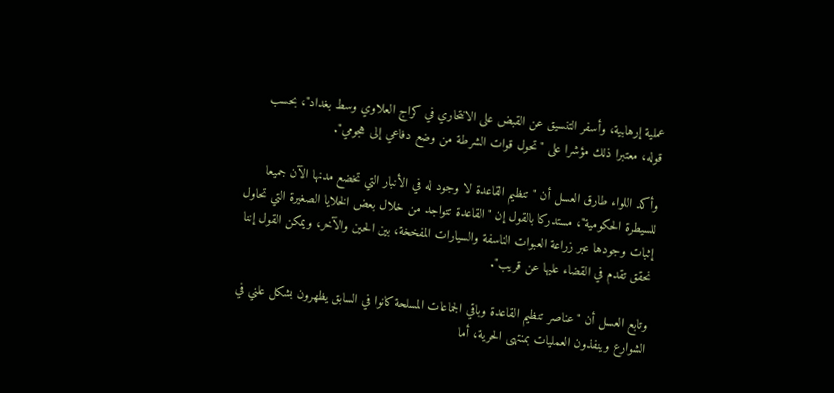عملية إرهابية، وأسفر التنسيق عن القبض على الانتحاري في كراج العلاوي وسط بغداد"، بحسب قوله، معتبرا ذلك مؤشرا على "تحول قوات الشرطة من وضع دفاعي إلى هجومي".

وأكد اللواء طارق العسل أن "تنظيم القاعدة لا وجود له في الأنبار التي تخضع مدنها الآن جميعا للسيطرة الحكومية"، مستدركا بالقول إن "القاعدة تتواجد من خلال بعض الخلايا الصغيرة التي تحاول إثبات وجودها عبر زراعة العبوات الناسفة والسيارات المفخخة، بين الحين والآخر، ويمكن القول إننا نحقق تقدم في القضاء عليها عن قريب".

وتابع العسل أن "عناصر تنظيم القاعدة وباقي الجماعات المسلحة كانوا في السابق يظهرون بشكل علني في الشوارع وينفذون العمليات بمنتهى الحرية، أما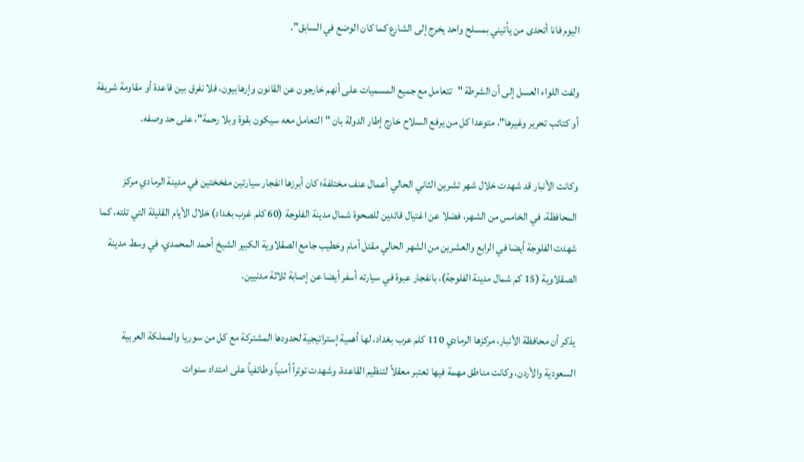اليوم فانا أتحدى من يأتيني بمسلح واحد يخرج إلى الشارع كما كان الوضع في السابق".

ولفت اللواء العسل إلى أن الشرطة "تتعامل مع جميع المسميات على أنهم خارجون عن القانون وإرهابيون، فلا نفرق بين قاعدة أو مقاومة شريفة أو كتائب تحرير وغيرها"، متوعدا كل من يرفع السلاح خارج إطار الدولة بان "التعامل معه سيكون بقوة وبلا رحمة"، على حد وصفه.

وكانت الأنبار قد شهدت خلال شهر تشرين الثاني الحالي أعمال عنف مختلفة؛ كان أبرزها انفجار سيارتين مفخختين في مدينة الرمادي مركز المحافظة، في الخامس من الشهر، فضلا عن اغتيال قائدين للصحوة شمال مدينة الفلوجة (60 كلم غرب بغداد) خلال الأيام القليلة التي تلته، كما شهدت الفلوجة أيضا في الرابع والعشرين من الشهر الحالي مقتل أمام وخطيب جامع الصقلاوية الكبير الشيخ أحمد المحمدي، في وسط مدينة الصقلاوية (15 كم شمال مدينة الفلوجة)، بانفجار عبوة في سيارته أسفر أيضا عن إصابة ثلاثة مدنيين.

يذكر أن محافظة الأنبار، مركزها الرمادي 110 كلم عرب بغداد، لها أهمية إستراتيجية لحدودها المشتركة مع كل من سوريا والمملكة العربية السعودية والأردن، وكانت مناطق مهمة فيها تعتبر معقلاً لتنظيم القاعدة، وشهدت توتراً أمنياً وطائفياً على امتداد سنوات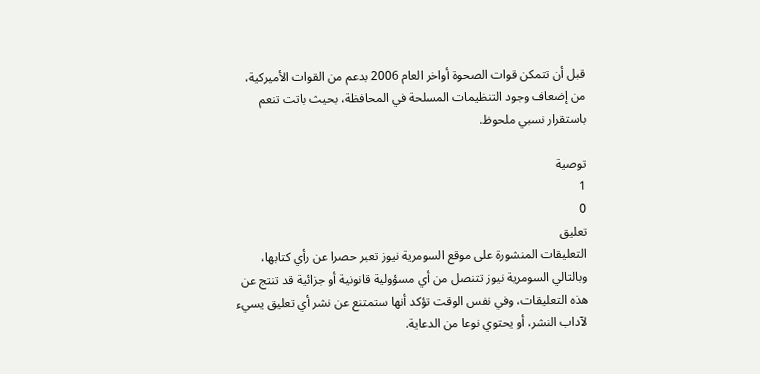قبل أن تتمكن قوات الصحوة أواخر العام 2006 بدعم من القوات الأميركية، من إضعاف وجود التنظيمات المسلحة في المحافظة، بحيث باتت تنعم باستقرار نسبي ملحوظ.

توصية
1
0
تعليق
التعليقات المنشورة على موقع السومرية نيوز تعبر حصرا عن رأي كتابها، وبالتالي السومرية نيوز تتنصل من أي مسؤولية قانونية أو جزائية قد تنتج عن هذه التعليقات، وفي نفس الوقت تؤكد أنها ستمتنع عن نشر أي تعليق يسيء لآداب النشر، أو يحتوي نوعا من الدعاية.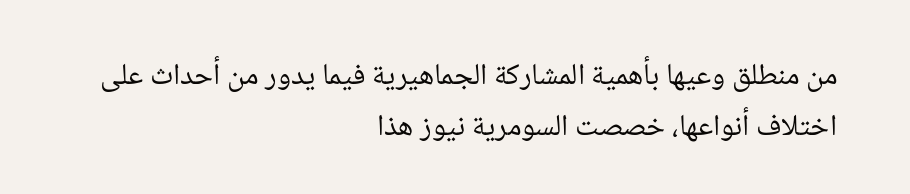من منطلق وعيها بأهمية المشاركة الجماهيرية فيما يدور من أحداث على اختلاف أنواعها، خصصت السومرية نيوز هذا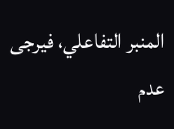المنبر التفاعلي، فيرجى عدم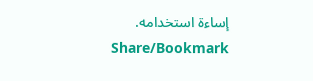إساءة استخدامه.
Share/Bookmark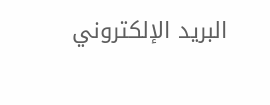البريد الإلكتروني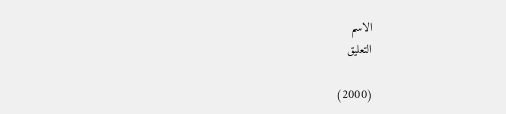الاسم
التعليق

(2000)